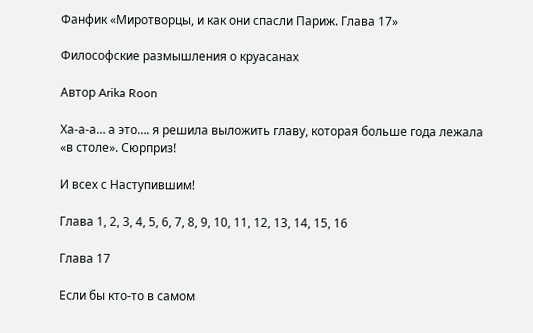Фанфик «Миротворцы, и как они спасли Париж. Глава 17»

Философские размышления о круасанах

Автор Arika Roon

Ха-а-а… а это…. я решила выложить главу, которая больше года лежала «в столе». Сюрприз!

И всех с Наступившим!

Глава 1, 2, 3, 4, 5, 6, 7, 8, 9, 10, 11, 12, 13, 14, 15, 16

Глава 17

Если бы кто-то в самом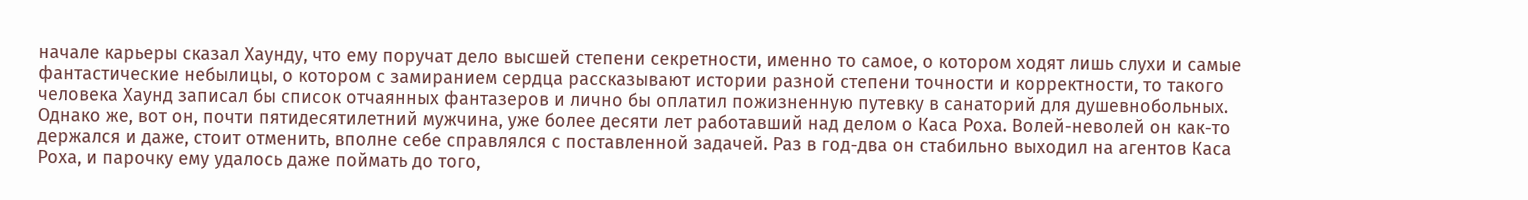начале карьеры сказал Хаунду, что ему поручат дело высшей степени секретности, именно то самое, о котором ходят лишь слухи и самые фантастические небылицы, о котором с замиранием сердца рассказывают истории разной степени точности и корректности, то такого человека Хаунд записал бы список отчаянных фантазеров и лично бы оплатил пожизненную путевку в санаторий для душевнобольных. Однако же, вот он, почти пятидесятилетний мужчина, уже более десяти лет работавший над делом о Каса Роха. Волей-неволей он как-то держался и даже, стоит отменить, вполне себе справлялся с поставленной задачей. Раз в год-два он стабильно выходил на агентов Каса Роха, и парочку ему удалось даже поймать до того,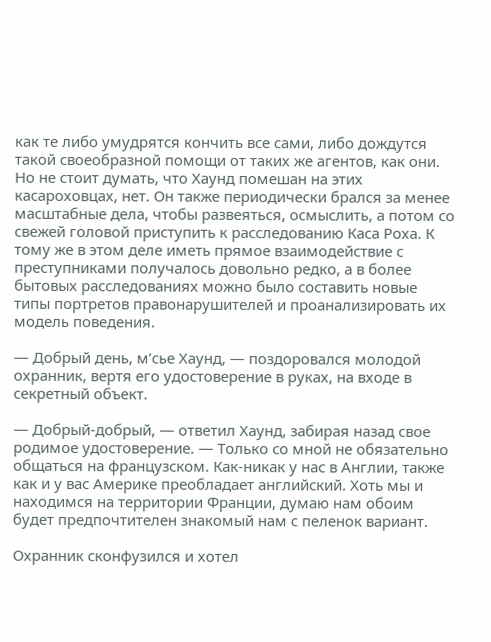как те либо умудрятся кончить все сами, либо дождутся такой своеобразной помощи от таких же агентов, как они. Но не стоит думать, что Хаунд помешан на этих касароховцах, нет. Он также периодически брался за менее масштабные дела, чтобы развеяться, осмыслить, а потом со свежей головой приступить к расследованию Каса Роха. К тому же в этом деле иметь прямое взаимодействие с преступниками получалось довольно редко, а в более бытовых расследованиях можно было составить новые типы портретов правонарушителей и проанализировать их модель поведения.

— Добрый день, м’сье Хаунд, — поздоровался молодой охранник, вертя его удостоверение в руках, на входе в секретный объект.

— Добрый-добрый, — ответил Хаунд, забирая назад свое родимое удостоверение. — Только со мной не обязательно общаться на французском. Как-никак у нас в Англии, также как и у вас Америке преобладает английский. Хоть мы и находимся на территории Франции, думаю нам обоим будет предпочтителен знакомый нам с пеленок вариант.

Охранник сконфузился и хотел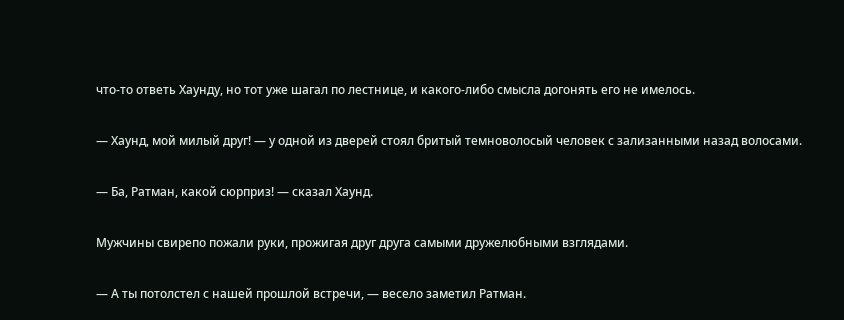что-то ответь Хаунду, но тот уже шагал по лестнице, и какого-либо смысла догонять его не имелось.

— Хаунд, мой милый друг! — у одной из дверей стоял бритый темноволосый человек с зализанными назад волосами.

— Ба, Ратман, какой сюрприз! — сказал Хаунд.

Мужчины свирепо пожали руки, прожигая друг друга самыми дружелюбными взглядами.

— А ты потолстел с нашей прошлой встречи, — весело заметил Ратман.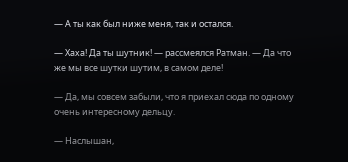— А ты как был ниже меня, так и остался.

— Хаха! Да ты шутник! — рассмеялся Ратман. — Да что же мы все шутки шутим, в самом деле!

— Да, мы совсем забыли, что я приехал сюда по одному очень интересному дельцу.

— Наслышан,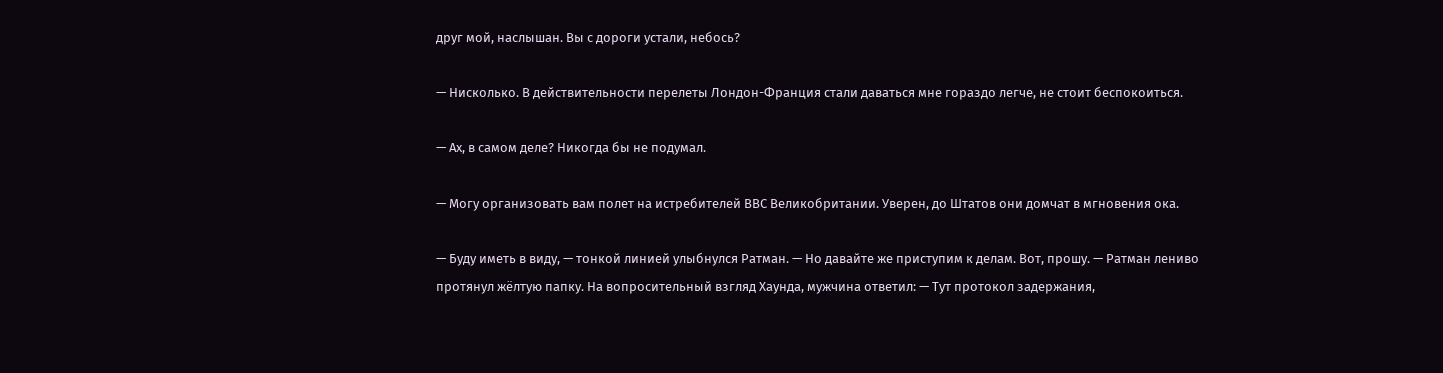друг мой, наслышан. Вы с дороги устали, небось?

— Нисколько. В действительности перелеты Лондон-Франция стали даваться мне гораздо легче, не стоит беспокоиться.

— Ах, в самом деле? Никогда бы не подумал.

— Могу организовать вам полет на истребителей ВВС Великобритании. Уверен, до Штатов они домчат в мгновения ока.

— Буду иметь в виду, — тонкой линией улыбнулся Ратман. — Но давайте же приступим к делам. Вот, прошу. — Ратман лениво протянул жёлтую папку. На вопросительный взгляд Хаунда, мужчина ответил: — Тут протокол задержания,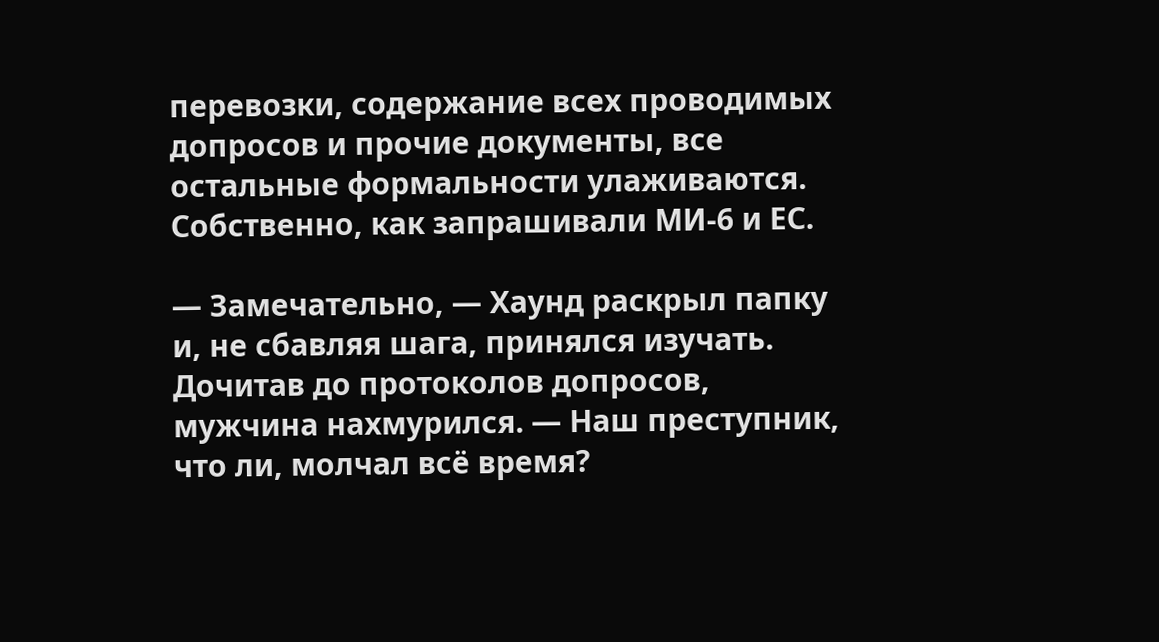перевозки, содержание всех проводимых допросов и прочие документы, все остальные формальности улаживаются. Собственно, как запрашивали МИ-6 и ЕС.

— Замечательно, — Хаунд раскрыл папку и, не сбавляя шага, принялся изучать. Дочитав до протоколов допросов, мужчина нахмурился. — Наш преступник, что ли, молчал всё время?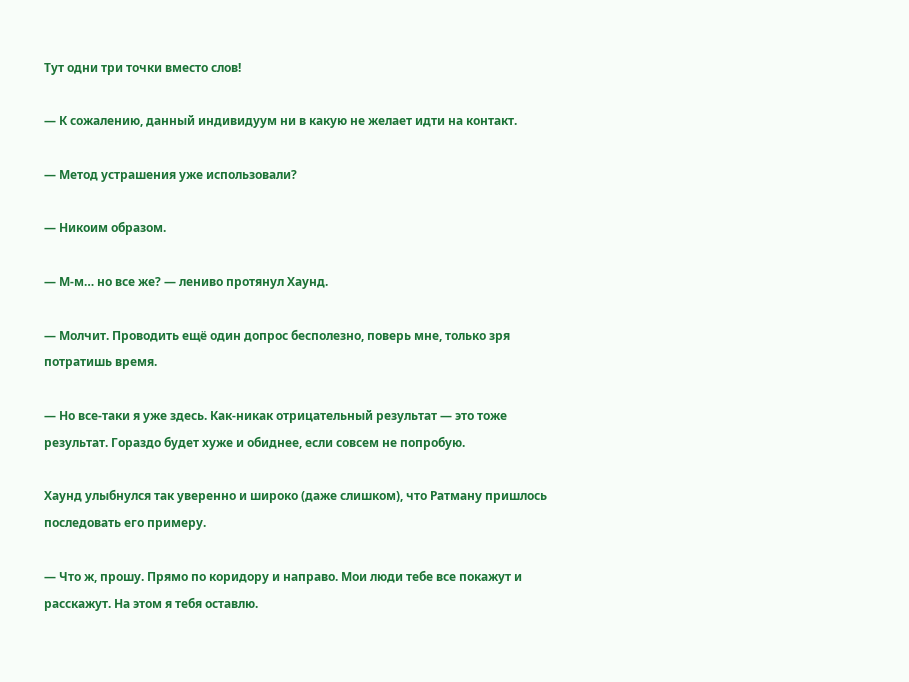Тут одни три точки вместо слов!

— К сожалению, данный индивидуум ни в какую не желает идти на контакт.

— Метод устрашения уже использовали?

— Никоим образом.

— М-м… но все же? — лениво протянул Хаунд.

— Молчит. Проводить ещё один допрос бесполезно, поверь мне, только зря потратишь время.

— Но все-таки я уже здесь. Как-никак отрицательный результат — это тоже результат. Гораздо будет хуже и обиднее, если совсем не попробую.

Хаунд улыбнулся так уверенно и широко (даже слишком), что Ратману пришлось последовать его примеру.

— Что ж, прошу. Прямо по коридору и направо. Мои люди тебе все покажут и расскажут. На этом я тебя оставлю.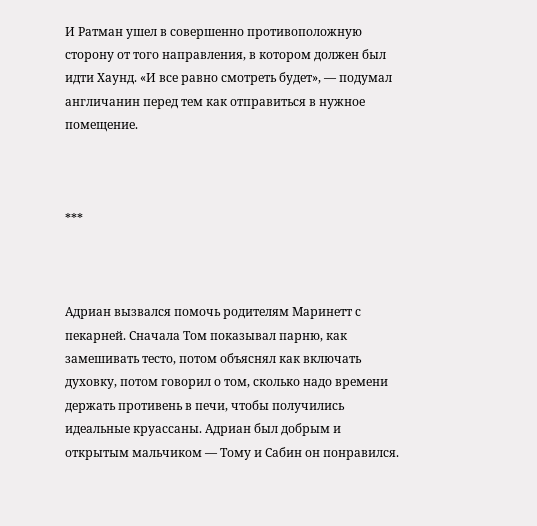И Ратман ушел в совершенно противоположную сторону от того направления, в котором должен был идти Хаунд. «И все равно смотреть будет», — подумал англичанин перед тем как отправиться в нужное помещение.



***



Адриан вызвался помочь родителям Маринетт с пекарней. Сначала Том показывал парню, как замешивать тесто, потом объяснял как включать духовку, потом говорил о том, сколько надо времени держать противень в печи, чтобы получились идеальные круассаны. Адриан был добрым и открытым мальчиком — Тому и Сабин он понравился.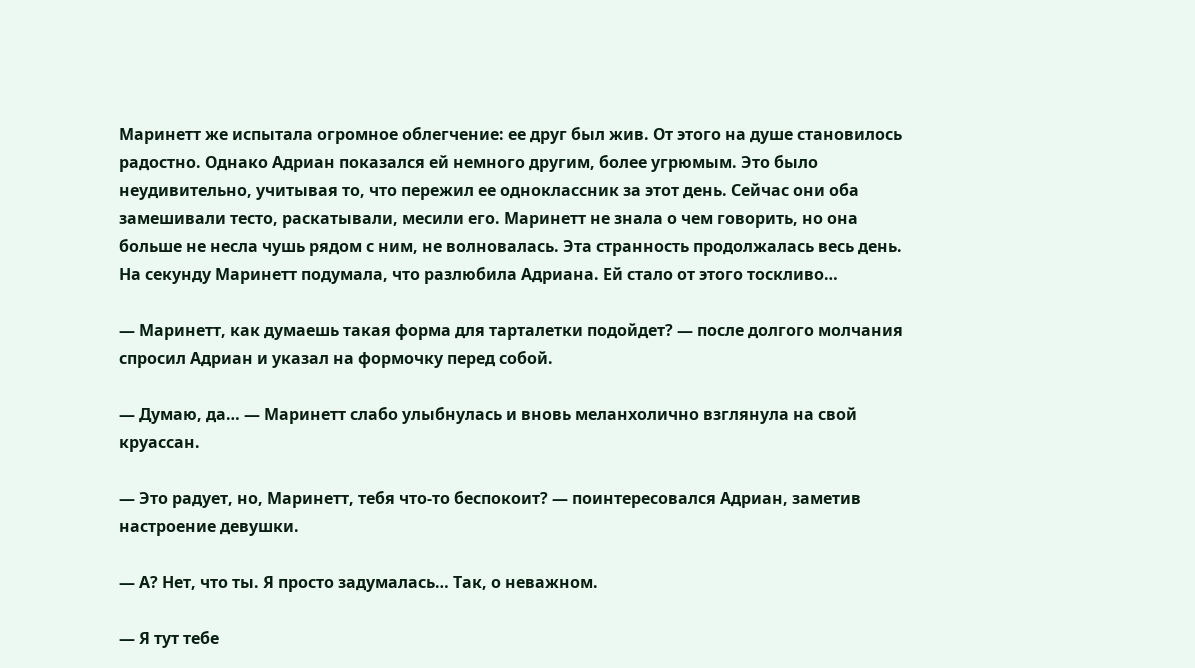Маринетт же испытала огромное облегчение: ее друг был жив. От этого на душе становилось радостно. Однако Адриан показался ей немного другим, более угрюмым. Это было неудивительно, учитывая то, что пережил ее одноклассник за этот день. Сейчас они оба замешивали тесто, раскатывали, месили его. Маринетт не знала о чем говорить, но она больше не несла чушь рядом с ним, не волновалась. Эта странность продолжалась весь день. На секунду Маринетт подумала, что разлюбила Адриана. Ей стало от этого тоскливо…

— Маринетт, как думаешь такая форма для тарталетки подойдет? — после долгого молчания спросил Адриан и указал на формочку перед собой.

— Думаю, да… — Маринетт слабо улыбнулась и вновь меланхолично взглянула на свой круассан.

— Это радует, но, Маринетт, тебя что-то беспокоит? — поинтересовался Адриан, заметив настроение девушки.

— А? Нет, что ты. Я просто задумалась… Так, о неважном.

— Я тут тебе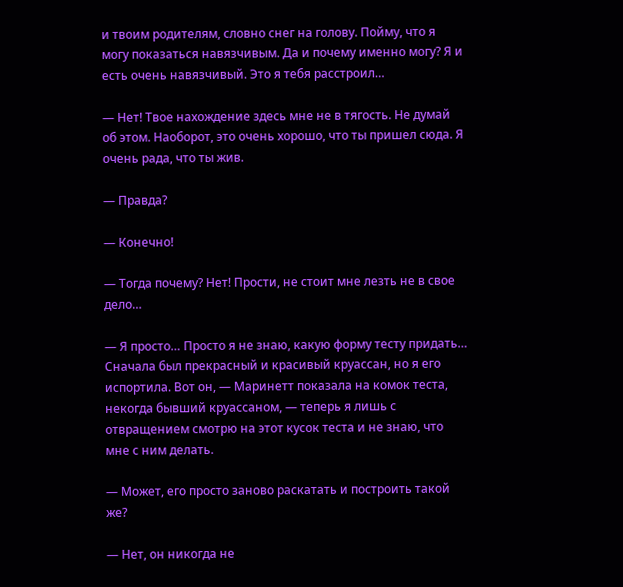и твоим родителям, словно снег на голову. Пойму, что я могу показаться навязчивым. Да и почему именно могу? Я и есть очень навязчивый. Это я тебя расстроил…

— Нет! Твое нахождение здесь мне не в тягость. Не думай об этом. Наоборот, это очень хорошо, что ты пришел сюда. Я очень рада, что ты жив.

— Правда?

— Конечно!

— Тогда почему? Нет! Прости, не стоит мне лезть не в свое дело…

— Я просто… Просто я не знаю, какую форму тесту придать… Сначала был прекрасный и красивый круассан, но я его испортила. Вот он, — Маринетт показала на комок теста, некогда бывший круассаном, — теперь я лишь с отвращением смотрю на этот кусок теста и не знаю, что мне с ним делать.

— Может, его просто заново раскатать и построить такой же?

— Нет, он никогда не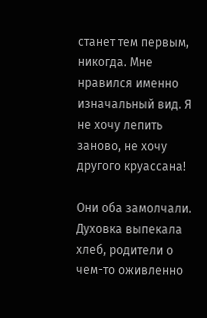станет тем первым, никогда. Мне нравился именно изначальный вид. Я не хочу лепить заново, не хочу другого круассана!

Они оба замолчали. Духовка выпекала хлеб, родители о чем-то оживленно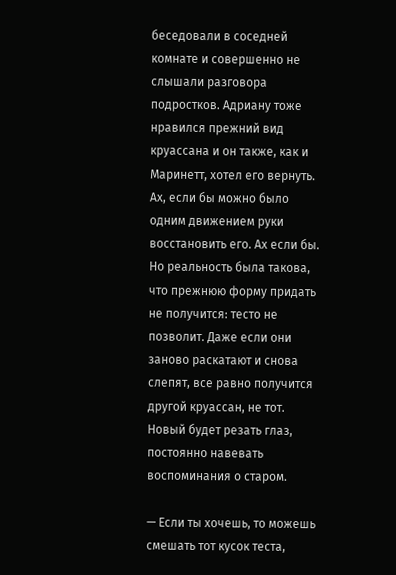беседовали в соседней комнате и совершенно не слышали разговора подростков. Адриану тоже нравился прежний вид круассана и он также, как и Маринетт, хотел его вернуть. Ах, если бы можно было одним движением руки восстановить его. Ах если бы. Но реальность была такова, что прежнюю форму придать не получится: тесто не позволит. Даже если они заново раскатают и снова слепят, все равно получится другой круассан, не тот. Новый будет резать глаз, постоянно навевать воспоминания о старом.

— Если ты хочешь, то можешь смешать тот кусок теста,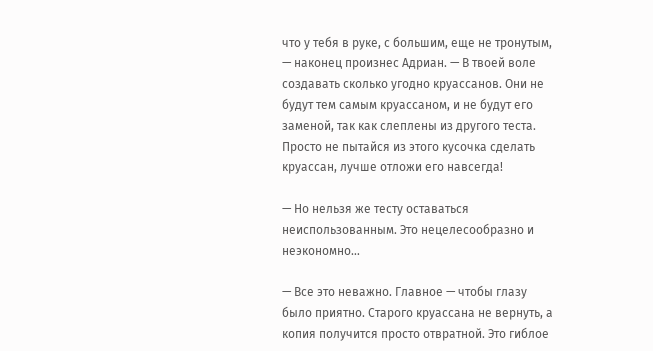что у тебя в руке, с большим, еще не тронутым, — наконец произнес Адриан. — В твоей воле создавать сколько угодно круассанов. Они не будут тем самым круассаном, и не будут его заменой, так как слеплены из другого теста. Просто не пытайся из этого кусочка сделать круассан, лучше отложи его навсегда!

— Но нельзя же тесту оставаться неиспользованным. Это нецелесообразно и неэкономно…

— Все это неважно. Главное — чтобы глазу было приятно. Старого круассана не вернуть, а копия получится просто отвратной. Это гиблое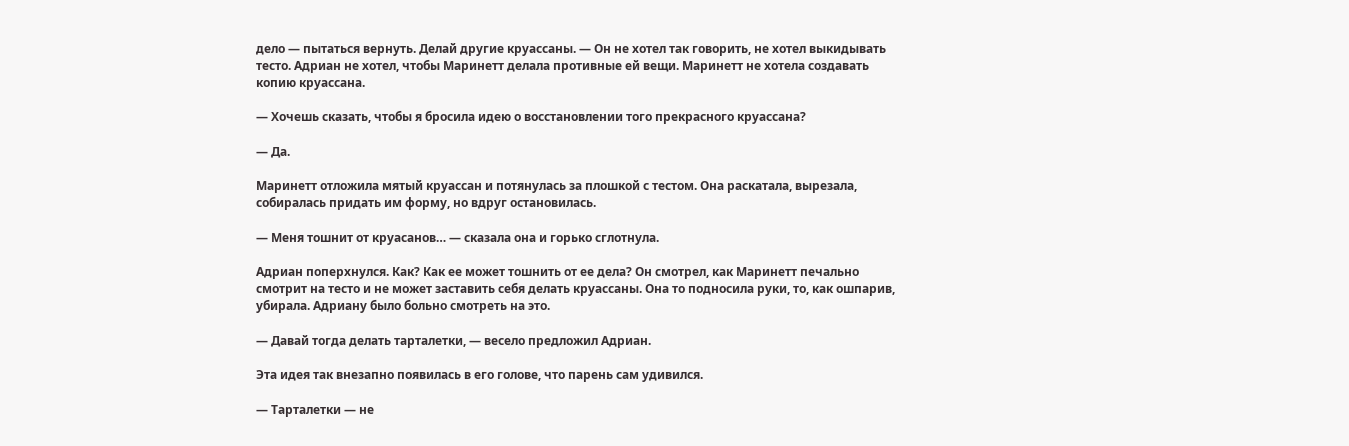дело — пытаться вернуть. Делай другие круассаны. — Он не хотел так говорить, не хотел выкидывать тесто. Адриан не хотел, чтобы Маринетт делала противные ей вещи. Маринетт не хотела создавать копию круассана.

— Хочешь сказать, чтобы я бросила идею о восстановлении того прекрасного круассана?

— Да.

Маринетт отложила мятый круассан и потянулась за плошкой с тестом. Она раскатала, вырезала, собиралась придать им форму, но вдруг остановилась.

— Меня тошнит от круасанов… — сказала она и горько сглотнула.

Адриан поперхнулся. Как? Как ее может тошнить от ее дела? Он смотрел, как Маринетт печально смотрит на тесто и не может заставить себя делать круассаны. Она то подносила руки, то, как ошпарив, убирала. Адриану было больно смотреть на это.

— Давай тогда делать тарталетки, — весело предложил Адриан.

Эта идея так внезапно появилась в его голове, что парень сам удивился.

— Тарталетки — не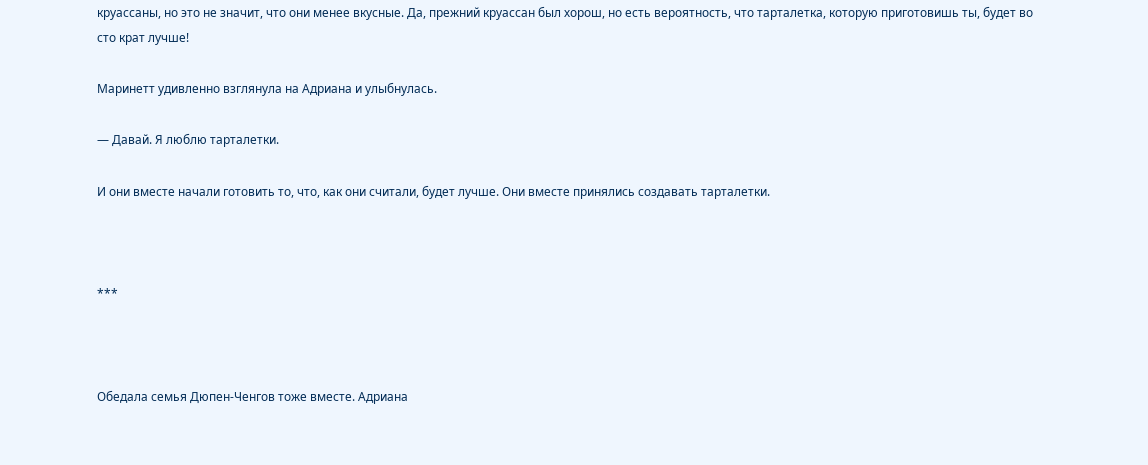круассаны, но это не значит, что они менее вкусные. Да, прежний круассан был хорош, но есть вероятность, что тарталетка, которую приготовишь ты, будет во сто крат лучше!

Маринетт удивленно взглянула на Адриана и улыбнулась.

— Давай. Я люблю тарталетки.

И они вместе начали готовить то, что, как они считали, будет лучше. Они вместе принялись создавать тарталетки.



***



Обедала семья Дюпен-Ченгов тоже вместе. Адриана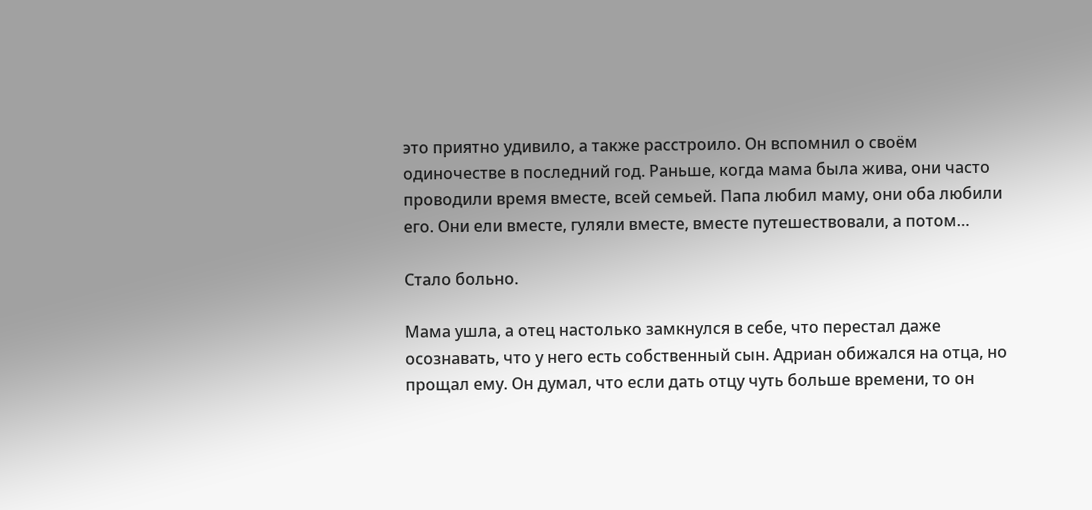это приятно удивило, а также расстроило. Он вспомнил о своём одиночестве в последний год. Раньше, когда мама была жива, они часто проводили время вместе, всей семьей. Папа любил маму, они оба любили его. Они ели вместе, гуляли вместе, вместе путешествовали, а потом…

Стало больно.

Мама ушла, а отец настолько замкнулся в себе, что перестал даже осознавать, что у него есть собственный сын. Адриан обижался на отца, но прощал ему. Он думал, что если дать отцу чуть больше времени, то он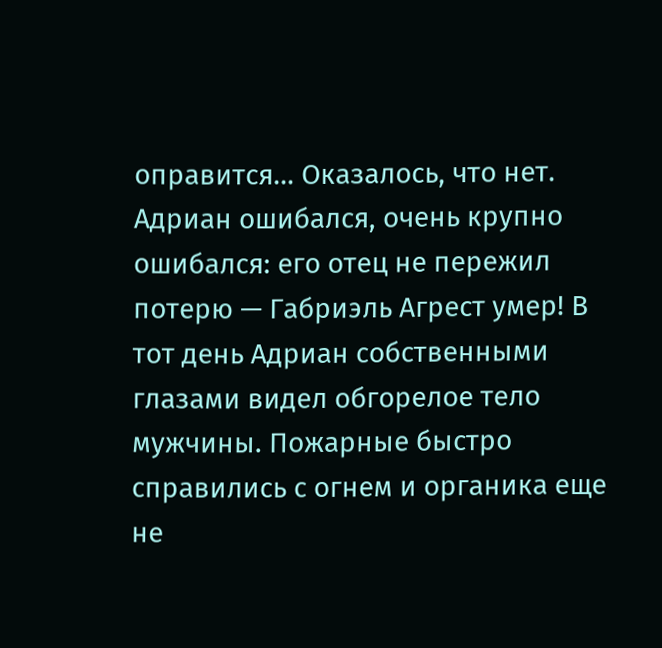оправится… Оказалось, что нет. Адриан ошибался, очень крупно ошибался: его отец не пережил потерю — Габриэль Агрест умер! В тот день Адриан собственными глазами видел обгорелое тело мужчины. Пожарные быстро справились с огнем и органика еще не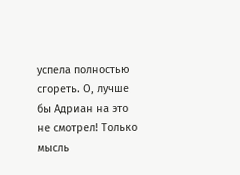успела полностью сгореть. О, лучше бы Адриан на это не смотрел! Только мысль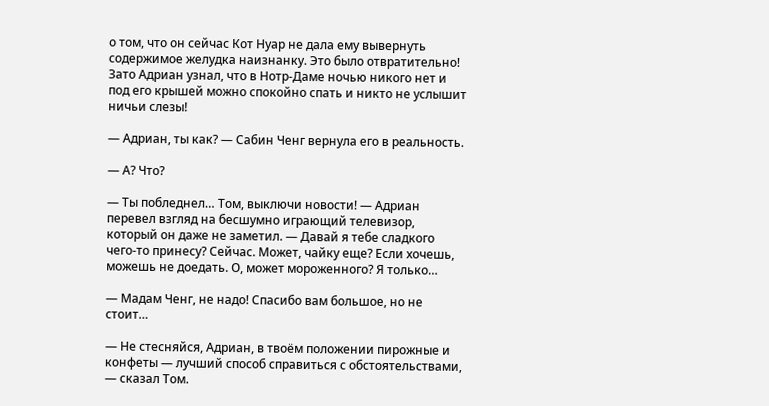о том, что он сейчас Кот Нуар не дала ему вывернуть содержимое желудка наизнанку. Это было отвратительно! Зато Адриан узнал, что в Нотр-Даме ночью никого нет и под его крышей можно спокойно спать и никто не услышит ничьи слезы!

— Адриан, ты как? — Сабин Ченг вернула его в реальность.

— А? Что?

— Ты побледнел… Том, выключи новости! — Адриан перевел взгляд на бесшумно играющий телевизор, который он даже не заметил. — Давай я тебе сладкого чего-то принесу? Сейчас. Может, чайку еще? Если хочешь, можешь не доедать. О, может мороженного? Я только…

— Мадам Ченг, не надо! Спасибо вам большое, но не стоит…

— Не стесняйся, Адриан, в твоём положении пирожные и конфеты — лучший способ справиться с обстоятельствами, — сказал Том.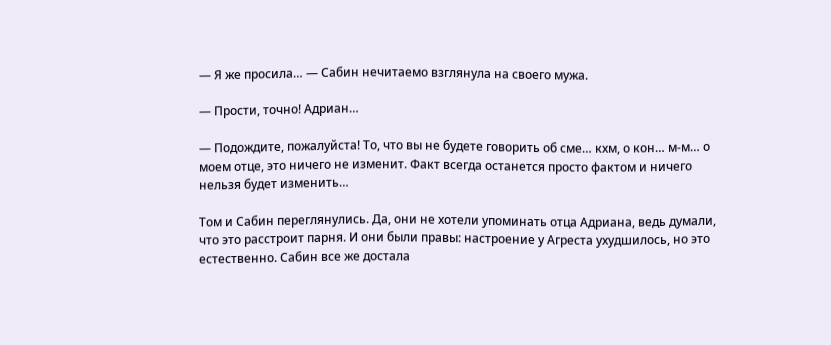— Я же просила… — Сабин нечитаемо взглянула на своего мужа.

— Прости, точно! Адриан…

— Подождите, пожалуйста! То, что вы не будете говорить об сме… кхм, о кон… м-м… о моем отце, это ничего не изменит. Факт всегда останется просто фактом и ничего нельзя будет изменить…

Том и Сабин переглянулись. Да, они не хотели упоминать отца Адриана, ведь думали, что это расстроит парня. И они были правы: настроение у Агреста ухудшилось, но это естественно. Сабин все же достала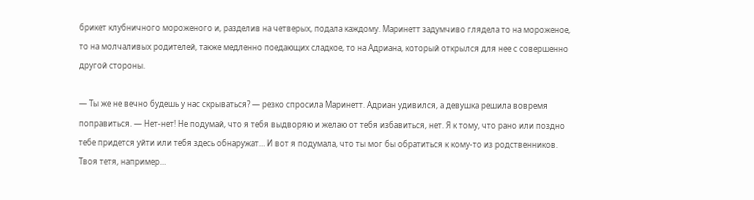брикет клубничного мороженого и, разделив на четверых, подала каждому. Маринетт задумчиво глядела то на мороженое, то на молчаливых родителей, также медленно поедающих сладкое, то на Адриана, который открылся для нее с совершенно другой стороны.

— Ты же не вечно будешь у нас скрываться? — резко спросила Маринетт. Адриан удивился, а девушка решила вовремя поправиться. — Нет-нет! Не подумай, что я тебя выдворяю и желаю от тебя избавиться, нет. Я к тому, что рано или поздно тебе придется уйти или тебя здесь обнаружат… И вот я подумала, что ты мог бы обратиться к кому-то из родственников. Твоя тетя, например…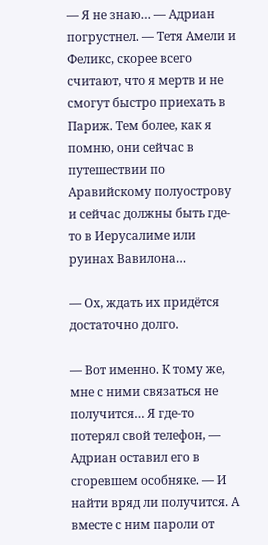— Я не знаю… — Адриан погрустнел. — Тетя Амели и Феликс, скорее всего считают, что я мертв и не смогут быстро приехать в Париж. Тем более, как я помню, они сейчас в путешествии по Аравийскому полуострову и сейчас должны быть где-то в Иерусалиме или руинах Вавилона…

— Ох, ждать их придётся достаточно долго.

— Вот именно. К тому же, мне с ними связаться не получится… Я где-то потерял свой телефон, — Адриан оставил его в сгоревшем особняке. — И найти вряд ли получится. А вместе с ним пароли от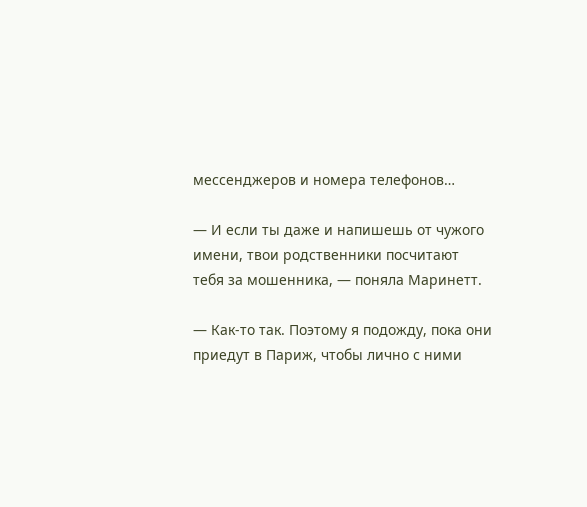мессенджеров и номера телефонов…

— И если ты даже и напишешь от чужого имени, твои родственники посчитают тебя за мошенника, — поняла Маринетт.

— Как-то так. Поэтому я подожду, пока они приедут в Париж, чтобы лично с ними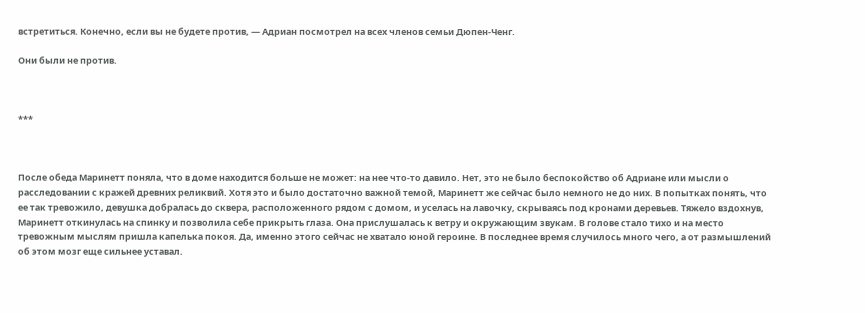встретиться. Конечно, если вы не будете против, — Адриан посмотрел на всех членов семьи Дюпен-Ченг.

Они были не против.



***



После обеда Маринетт поняла, что в доме находится больше не может: на нее что-то давило. Нет, это не было беспокойство об Адриане или мысли о расследовании с кражей древних реликвий. Хотя это и было достаточно важной темой, Маринетт же сейчас было немного не до них. В попытках понять, что ее так тревожило, девушка добралась до сквера, расположенного рядом с домом, и уселась на лавочку, скрываясь под кронами деревьев. Тяжело вздохнув, Маринетт откинулась на спинку и позволила себе прикрыть глаза. Она прислушалась к ветру и окружающим звукам. В голове стало тихо и на место тревожным мыслям пришла капелька покоя. Да, именно этого сейчас не хватало юной героине. В последнее время случилось много чего, а от размышлений об этом мозг еще сильнее уставал.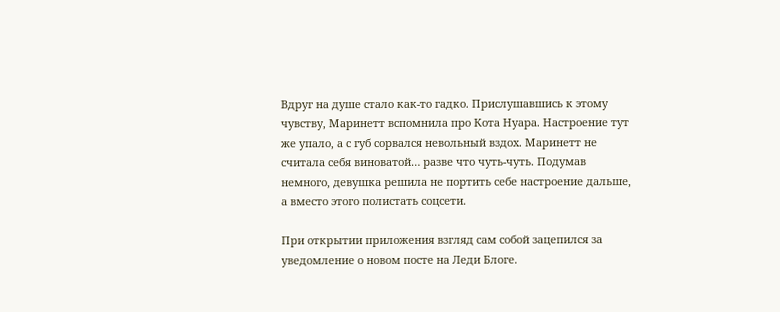Вдруг на душе стало как-то гадко. Прислушавшись к этому чувству, Маринетт вспомнила про Кота Нуара. Настроение тут же упало, а с губ сорвался невольный вздох. Маринетт не считала себя виноватой… разве что чуть-чуть. Подумав немного, девушка решила не портить себе настроение дальше, а вместо этого полистать соцсети.

При открытии приложения взгляд сам собой зацепился за уведомление о новом посте на Леди Блоге.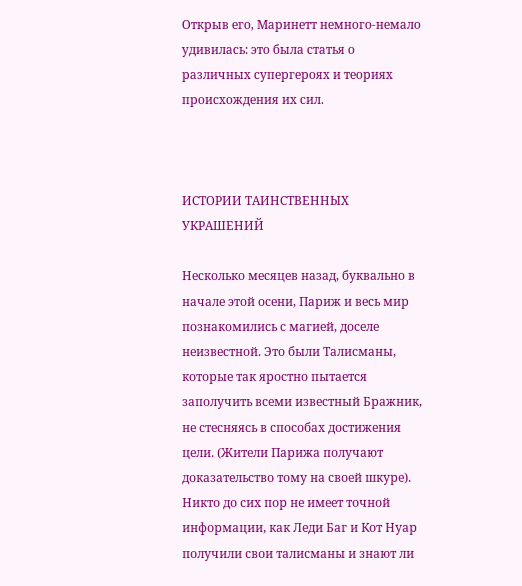Открыв его, Маринетт немного-немало удивилась: это была статья о различных супергероях и теориях происхождения их сил.



ИСТОРИИ ТАИНСТВЕННЫХ УКРАШЕНИЙ

Несколько месяцев назад, буквально в начале этой осени, Париж и весь мир познакомились с магией, доселе неизвестной. Это были Талисманы, которые так яростно пытается заполучить всеми известный Бражник, не стесняясь в способах достижения цели. (Жители Парижа получают доказательство тому на своей шкуре). Никто до сих пор не имеет точной информации, как Леди Баг и Кот Нуар получили свои талисманы и знают ли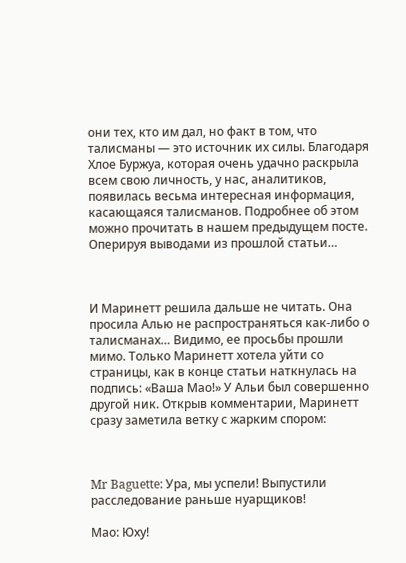они тех, кто им дал, но факт в том, что талисманы — это источник их силы. Благодаря Хлое Буржуа, которая очень удачно раскрыла всем свою личность, у нас, аналитиков, появилась весьма интересная информация, касающаяся талисманов. Подробнее об этом можно прочитать в нашем предыдущем посте. Оперируя выводами из прошлой статьи…



И Маринетт решила дальше не читать. Она просила Алью не распространяться как-либо о талисманах… Видимо, ее просьбы прошли мимо. Только Маринетт хотела уйти со страницы, как в конце статьи наткнулась на подпись: «Ваша Мао!» У Альи был совершенно другой ник. Открыв комментарии, Маринетт сразу заметила ветку с жарким спором:



Mr Baguette: Ура, мы успели! Выпустили расследование раньше нуарщиков!

Мао: Юху!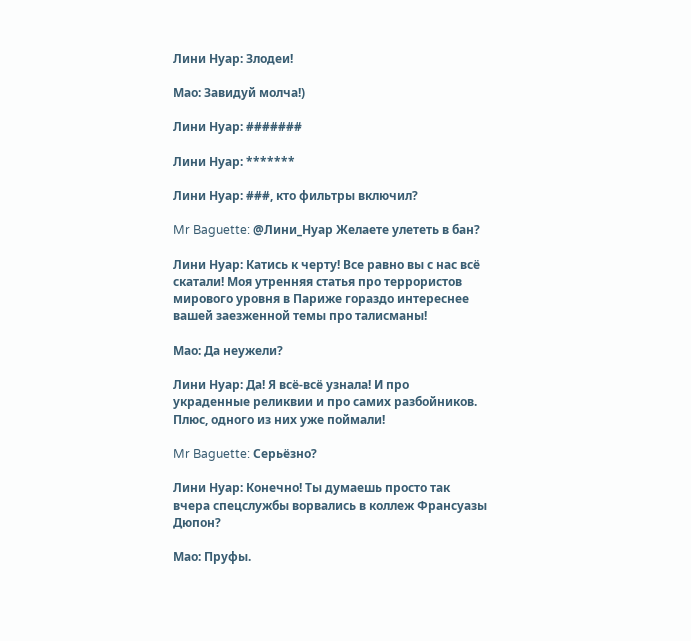Лини Нуар: Злодеи!

Мао: Завидуй молча!)

Лини Нуар: #######

Лини Нуар: *******

Лини Нуар: ###, кто фильтры включил?

Mr Baguette: @Лини_Нуар Желаете улететь в бан?

Лини Нуар: Катись к черту! Все равно вы с нас всё скатали! Моя утренняя статья про террористов мирового уровня в Париже гораздо интереснее вашей заезженной темы про талисманы!

Мао: Да неужели?

Лини Нуар: Да! Я всё-всё узнала! И про украденные реликвии и про самих разбойников. Плюс, одного из них уже поймали!

Mr Baguette: Серьёзно?

Лини Нуар: Конечно! Ты думаешь просто так вчера спецслужбы ворвались в коллеж Франсуазы Дюпон?

Мао: Пруфы.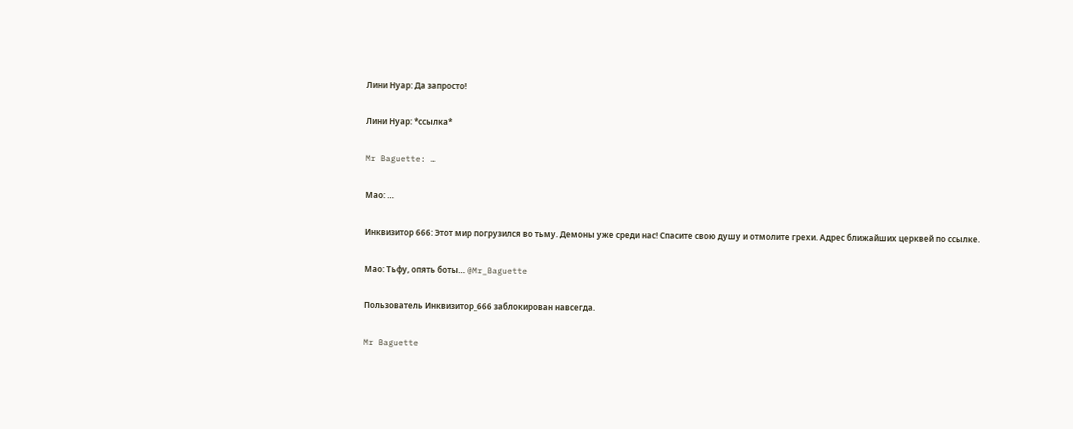Лини Нуар: Да запросто!

Лини Нуар: *ссылка*

Mr Baguette: …

Мао: …

Инквизитор 666: Этот мир погрузился во тьму. Демоны уже среди нас! Спасите свою душу и отмолите грехи. Адрес ближайших церквей по ссылке.

Мао: Тьфу, опять боты… @Mr_Baguette

Пользователь Инквизитор_666 заблокирован навсегда.

Mr Baguette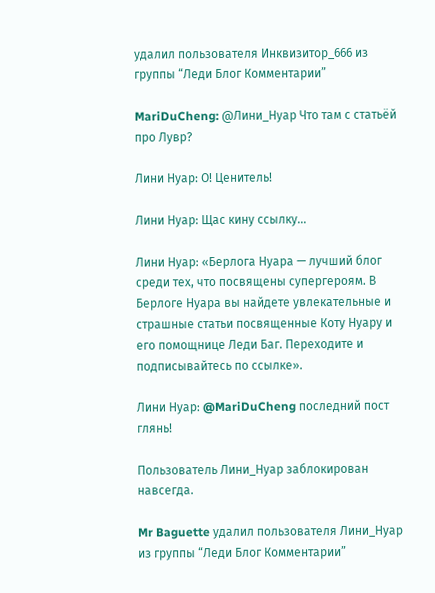удалил пользователя Инквизитор_666 из группы “Леди Блог Комментарии”

MariDuCheng: @Лини_Нуар Что там с статьёй про Лувр?

Лини Нуар: О! Ценитель!

Лини Нуар: Щас кину ссылку…

Лини Нуар: «Берлога Нуара — лучший блог среди тех, что посвящены супергероям. В Берлоге Нуара вы найдете увлекательные и страшные статьи посвященные Коту Нуару и его помощнице Леди Баг. Переходите и подписывайтесь по ссылке».

Лини Нуар: @MariDuCheng последний пост глянь!

Пользователь Лини_Нуар заблокирован навсегда.

Mr Baguette удалил пользователя Лини_Нуар из группы “Леди Блог Комментарии”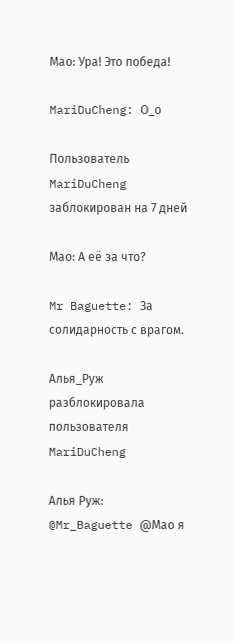Мао: Ура! Это победа!

MariDuCheng: О_о

Пользователь MariDuCheng заблокирован на 7 дней

Мао: А её за что?

Mr Baguette: За солидарность с врагом.

Алья_Руж разблокировала пользователя MariDuCheng

Алья Руж: @Mr_Baguette @Мао я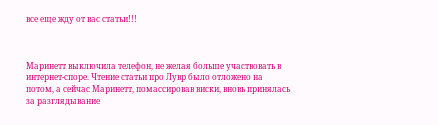все еще жду от вас статьи!!!



Маринетт выключила телефон, не желая больше участвовать в интернет-споре. Чтение статьи про Лувр было отложено на потом, а сейчас Маринетт, помассировав виски, вновь принялась за разглядывание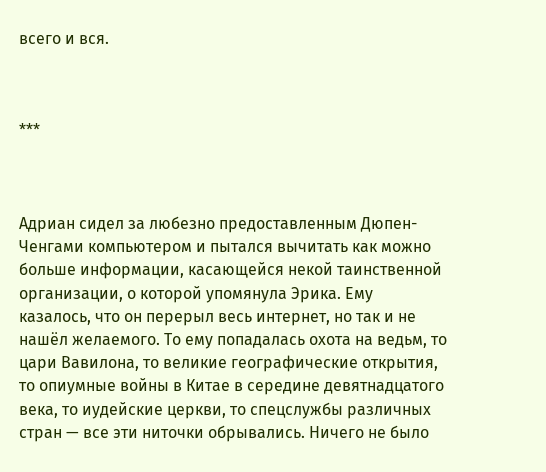всего и вся.



***



Адриан сидел за любезно предоставленным Дюпен-Ченгами компьютером и пытался вычитать как можно больше информации, касающейся некой таинственной организации, о которой упомянула Эрика. Ему казалось, что он перерыл весь интернет, но так и не нашёл желаемого. То ему попадалась охота на ведьм, то цари Вавилона, то великие географические открытия, то опиумные войны в Китае в середине девятнадцатого века, то иудейские церкви, то спецслужбы различных стран — все эти ниточки обрывались. Ничего не было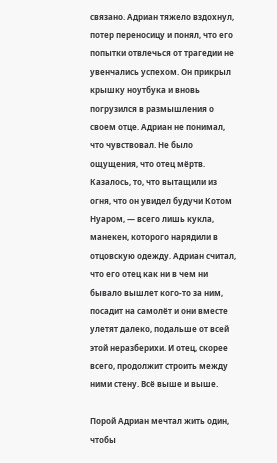связано. Адриан тяжело вздохнул, потер переносицу и понял, что его попытки отвлечься от трагедии не увенчались успехом. Он прикрыл крышку ноутбука и вновь погрузился в размышления о своем отце. Адриан не понимал, что чувствовал. Не было ощущения, что отец мёртв. Казалось, то, что вытащили из огня, что он увидел будучи Котом Нуаром, — всего лишь кукла, манекен, которого нарядили в отцовскую одежду. Адриан считал, что его отец как ни в чем ни бывало вышлет кого-то за ним, посадит на самолёт и они вместе улетят далеко, подальше от всей этой неразберихи. И отец, скорее всего, продолжит строить между ними стену. Всё выше и выше.

Порой Адриан мечтал жить один, чтобы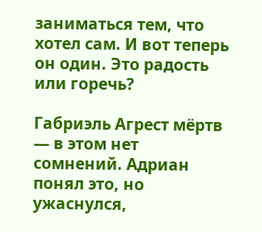заниматься тем, что хотел сам. И вот теперь он один. Это радость или горечь?

Габриэль Агрест мёртв — в этом нет сомнений. Адриан понял это, но ужаснулся,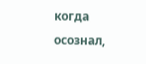когда осознал,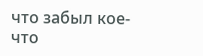что забыл кое-что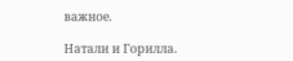важное.

Натали и Горилла.